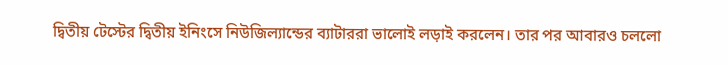দ্বিতীয় টেস্টের দ্বিতীয় ইনিংসে নিউজিল্যান্ডের ব্যাটাররা ভালোই লড়াই করলেন। তার পর আবারও চললো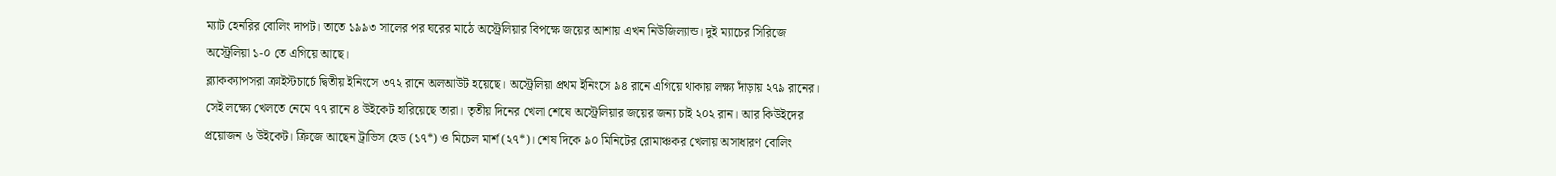ম্যাট হেনরির বোলিং দাপট। তাতে ১৯৯৩ সালের পর ঘরের মাঠে অস্ট্রেলিয়ার বিপক্ষে জয়ের আশায় এখন নিউজিল্যান্ড। দুই ম্যাচের সিরিজে অস্ট্রেলিয়া ১-০ তে এগিয়ে আছে।
ব্ল্যাকক্যাপসরা ক্রাইস্টচার্চে দ্বিতীয় ইনিংসে ৩৭২ রানে অলআউট হয়েছে। অস্ট্রেলিয়া প্রথম ইনিংসে ৯৪ রানে এগিয়ে থাকায় লক্ষ্য দাঁড়ায় ২৭৯ রানের। সেই লক্ষ্যে খেলতে নেমে ৭৭ রানে ৪ উইকেট হারিয়েছে তারা। তৃতীয় দিনের খেলা শেষে অস্ট্রেলিয়ার জয়ের জন্য চাই ২০২ রান। আর কিউইদের প্রয়োজন ৬ উইকেট। ক্রিজে আছেন ট্রাভিস হেড (১৭*) ও মিচেল মার্শ (২৭*)। শেষ দিকে ৯০ মিনিটের রোমাঞ্চকর খেলায় অসাধারণ বোলিং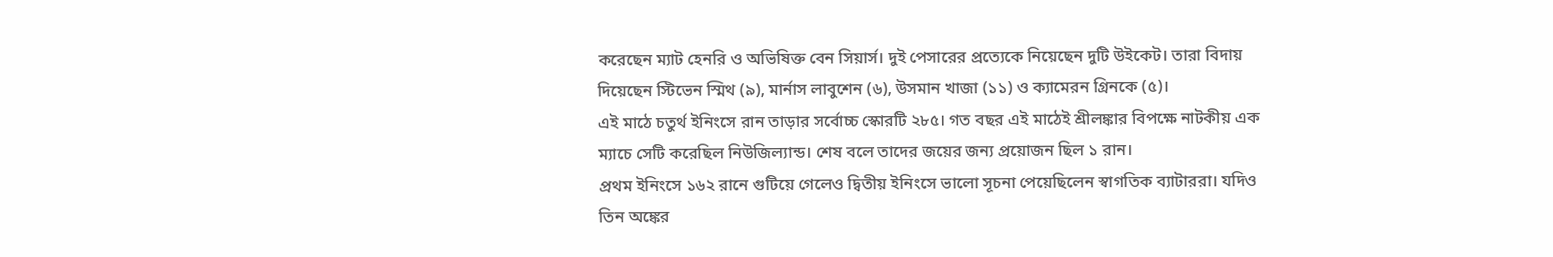করেছেন ম্যাট হেনরি ও অভিষিক্ত বেন সিয়ার্স। দুই পেসারের প্রত্যেকে নিয়েছেন দুটি উইকেট। তারা বিদায় দিয়েছেন স্টিভেন স্মিথ (৯), মার্নাস লাবুশেন (৬), উসমান খাজা (১১) ও ক্যামেরন গ্রিনকে (৫)।
এই মাঠে চতুর্থ ইনিংসে রান তাড়ার সর্বোচ্চ স্কোরটি ২৮৫। গত বছর এই মাঠেই শ্রীলঙ্কার বিপক্ষে নাটকীয় এক ম্যাচে সেটি করেছিল নিউজিল্যান্ড। শেষ বলে তাদের জয়ের জন্য প্রয়োজন ছিল ১ রান।
প্রথম ইনিংসে ১৬২ রানে গুটিয়ে গেলেও দ্বিতীয় ইনিংসে ভালো সূচনা পেয়েছিলেন স্বাগতিক ব্যাটাররা। যদিও তিন অঙ্কের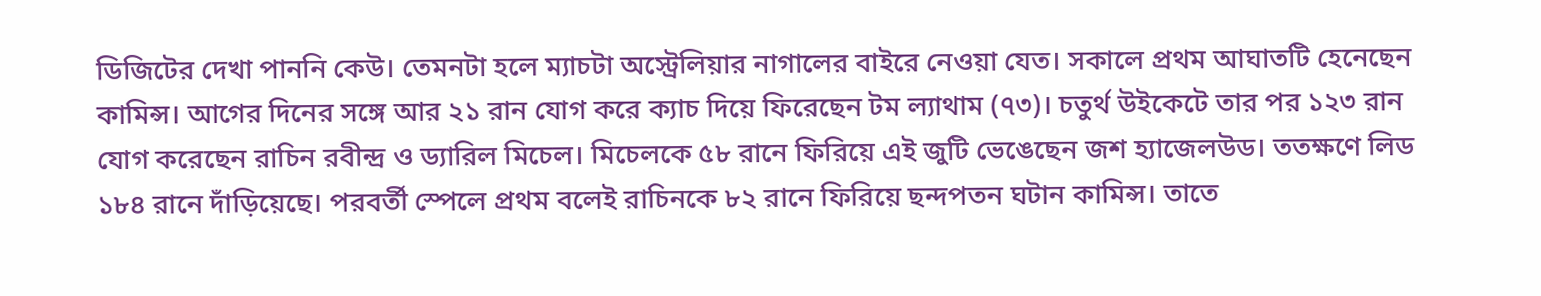ডিজিটের দেখা পাননি কেউ। তেমনটা হলে ম্যাচটা অস্ট্রেলিয়ার নাগালের বাইরে নেওয়া যেত। সকালে প্রথম আঘাতটি হেনেছেন কামিন্স। আগের দিনের সঙ্গে আর ২১ রান যোগ করে ক্যাচ দিয়ে ফিরেছেন টম ল্যাথাম (৭৩)। চতুর্থ উইকেটে তার পর ১২৩ রান যোগ করেছেন রাচিন রবীন্দ্র ও ড্যারিল মিচেল। মিচেলকে ৫৮ রানে ফিরিয়ে এই জুটি ভেঙেছেন জশ হ্যাজেলউড। ততক্ষণে লিড ১৮৪ রানে দাঁড়িয়েছে। পরবর্তী স্পেলে প্রথম বলেই রাচিনকে ৮২ রানে ফিরিয়ে ছন্দপতন ঘটান কামিন্স। তাতে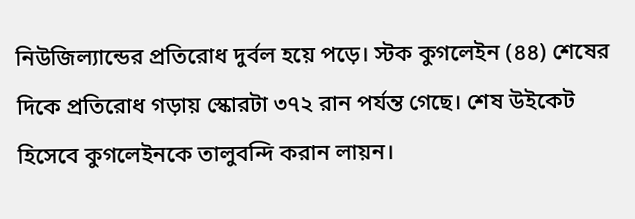নিউজিল্যান্ডের প্রতিরোধ দুর্বল হয়ে পড়ে। স্টক কুগলেইন (৪৪) শেষের দিকে প্রতিরোধ গড়ায় স্কোরটা ৩৭২ রান পর্যন্ত গেছে। শেষ উইকেট হিসেবে কুগলেইনকে তালুবন্দি করান লায়ন।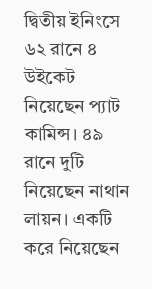দ্বিতীয় ইনিংসে ৬২ রানে ৪ উইকেট নিয়েছেন প্যাট কামিন্স। ৪৯ রানে দুটি নিয়েছেন নাথান লায়ন। একটি করে নিয়েছেন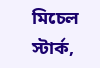মিচেল স্টার্ক,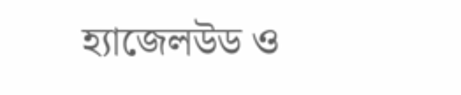হ্যাজেলউড ও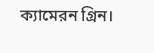ক্যামেরন গ্রিন।